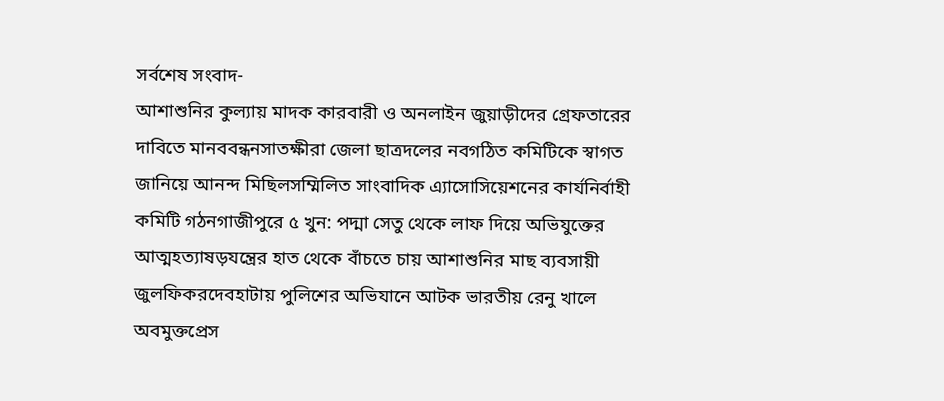সর্বশেষ সংবাদ-
আশাশুনির কুল্যায় মাদক কারবারী ও অনলাইন জুয়াড়ীদের গ্রেফতারের দাবিতে মানববন্ধনসাতক্ষীরা জেলা ছাত্রদলের নবগঠিত কমিটিকে স্বাগত জানিয়ে আনন্দ মিছিলসম্মিলিত সাংবাদিক এ্যাসোসিয়েশনের কার্যনির্বাহী কমিটি গঠনগাজীপুরে ৫ খুন: পদ্মা সেতু থেকে লাফ দি‌য়ে অভিযুক্তের আত্মহত্যাষড়যন্ত্রের হাত থেকে বাঁচতে চায় আশাশুনির মাছ ব্যবসায়ী জুলফিকরদেবহাটায় পুলিশের অভিযানে আটক ভারতীয় রেনু খালে অবমুক্তপ্রেস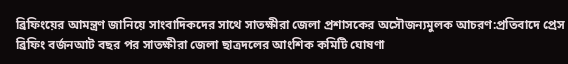ব্রিফিংয়ের আমন্ত্রণ জানিয়ে সাংবাদিকদের সাথে সাতক্ষীরা জেলা প্রশাসকের অসৌজন্যমুলক আচরণ:প্রতিবাদে প্রেস ব্রিফিং বর্জনআট বছর পর সাতক্ষীরা জেলা ছাত্রদলের আংশিক কমিটি ঘোষণা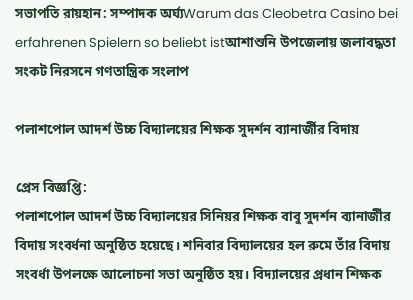সভাপতি রায়হান: সম্পাদক অর্ঘ্যWarum das Cleobetra Casino bei erfahrenen Spielern so beliebt istআশাশুনি উপজেলায় জলাবদ্ধতা সংকট নিরসনে গণতান্ত্রিক সংলাপ

পলাশপোল আদর্শ উচ্চ বিদ্যালয়ের শিক্ষক সুদর্শন ব্যানার্জীর বিদায়

প্রেস বিজ্ঞপ্তি:
পলাশপোল আদর্শ উচ্চ বিদ্যালয়ের সিনিয়র শিক্ষক বাবু সুদর্শন ব্যানার্জীর বিদায় সংবর্ধনা অনুষ্ঠিত হয়েছে। শনিবার বিদ্যালয়ের হল রুমে তাঁর বিদায় সংবর্ধা উপলক্ষে আলোচনা সভা অনুষ্ঠিত হয়। বিদ্যালয়ের প্রধান শিক্ষক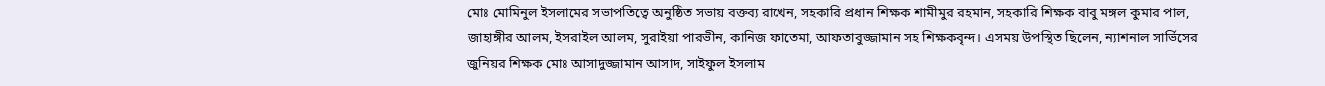মোঃ মোমিনুল ইসলামের সভাপতিত্বে অনুষ্ঠিত সভায় বক্তব্য রাখেন, সহকারি প্রধান শিক্ষক শামীমুর রহমান, সহকারি শিক্ষক বাবু মঙ্গল কুমার পাল, জাহাঙ্গীর আলম, ইসরাইল আলম, সুরাইয়া পারভীন, কানিজ ফাতেমা, আফতাবুজ্জামান সহ শিক্ষকবৃন্দ। এসময় উপস্থিত ছিলেন, ন্যাশনাল সার্ভিসের জুনিয়র শিক্ষক মোঃ আসাদুজ্জামান আসাদ, সাইফুল ইসলাম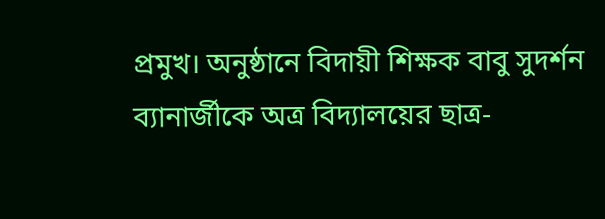প্রমুখ। অনুষ্ঠানে বিদায়ী শিক্ষক বাবু সুদর্শন ব্যানার্জীকে অত্র বিদ্যালয়ের ছাত্র-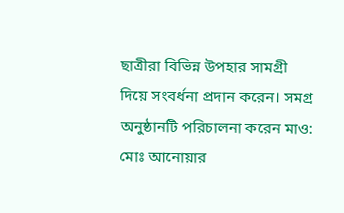ছাত্রীরা বিভিন্ন উপহার সামগ্রী দিয়ে সংবর্ধনা প্রদান করেন। সমগ্র অনুষ্ঠানটি পরিচালনা করেন মাও: মোঃ আনোয়ার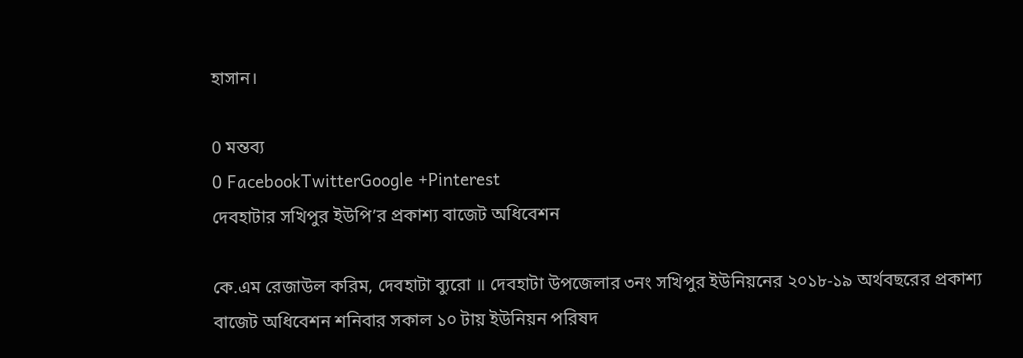হাসান।

0 মন্তব্য
0 FacebookTwitterGoogle +Pinterest
দেবহাটার সখিপুর ইউপি’র প্রকাশ্য বাজেট অধিবেশন

কে.এম রেজাউল করিম, দেবহাটা ব্যুরো ॥ দেবহাটা উপজেলার ৩নং সখিপুর ইউনিয়নের ২০১৮-১৯ অর্থবছরের প্রকাশ্য বাজেট অধিবেশন শনিবার সকাল ১০ টায় ইউনিয়ন পরিষদ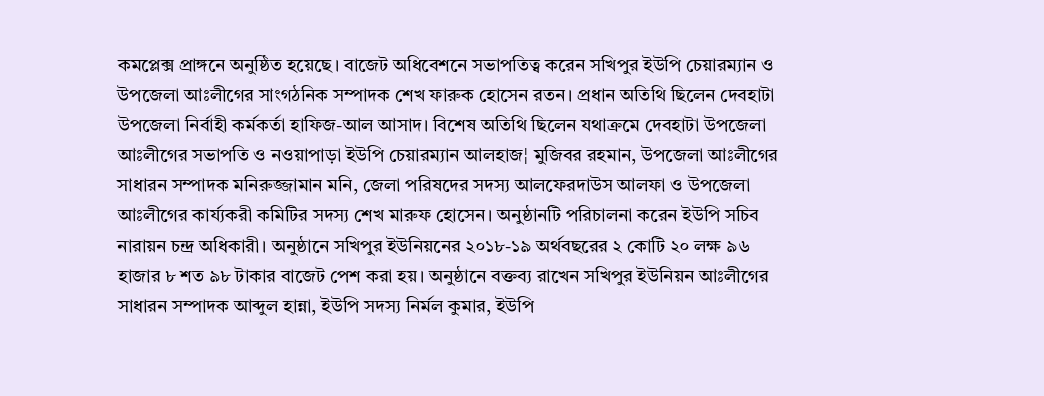কমপ্লেক্স প্রাঙ্গনে অনুষ্ঠিত হয়েছে। বাজেট অধিবেশনে সভাপতিত্ব করেন সখিপুর ইউপি চেয়ারম্যান ও উপজেলা আঃলীগের সাংগঠনিক সম্পাদক শেখ ফারুক হোসেন রতন। প্রধান অতিথি ছিলেন দেবহাটা উপজেলা নির্বাহী কর্মকর্তা হাফিজ-আল আসাদ। বিশেষ অতিথি ছিলেন যথাক্রমে দেবহাটা উপজেলা আঃলীগের সভাপতি ও নওয়াপাড়া ইউপি চেয়ারম্যান আলহাজ¦ মুজিবর রহমান, উপজেলা আঃলীগের সাধারন সম্পাদক মনিরুজ্জামান মনি, জেলা পরিষদের সদস্য আলফেরদাউস আলফা ও উপজেলা আঃলীগের কার্য্যকরী কমিটির সদস্য শেখ মারুফ হোসেন। অনুষ্ঠানটি পরিচালনা করেন ইউপি সচিব নারায়ন চন্দ্র অধিকারী। অনুষ্ঠানে সখিপুর ইউনিয়নের ২০১৮-১৯ অর্থবছরের ২ কোটি ২০ লক্ষ ৯৬ হাজার ৮ শত ৯৮ টাকার বাজেট পেশ করা হয়। অনুষ্ঠানে বক্তব্য রাখেন সখিপুর ইউনিয়ন আঃলীগের সাধারন সম্পাদক আব্দুল হান্না, ইউপি সদস্য নির্মল কুমার, ইউপি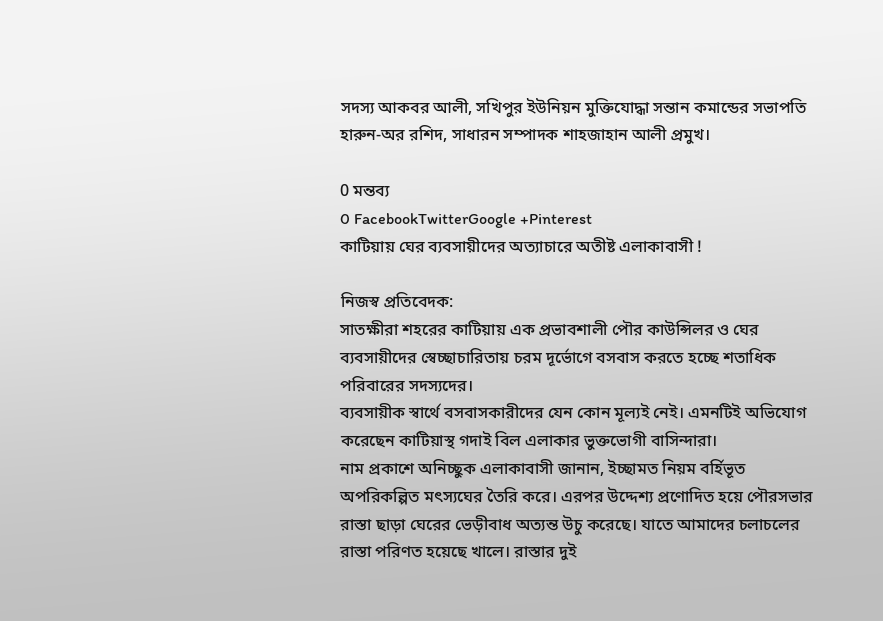সদস্য আকবর আলী, সখিপুর ইউনিয়ন মুক্তিযোদ্ধা সন্তান কমান্ডের সভাপতি হারুন-অর রশিদ, সাধারন সম্পাদক শাহজাহান আলী প্রমুখ।

0 মন্তব্য
0 FacebookTwitterGoogle +Pinterest
কাটিয়ায় ঘের ব্যবসায়ীদের অত্যাচারে অতীষ্ট এলাকাবাসী !

নিজস্ব প্রতিবেদক:
সাতক্ষীরা শহরের কাটিয়ায় এক প্রভাবশালী পৌর কাউন্সিলর ও ঘের ব্যবসায়ীদের স্বেচ্ছাচারিতায় চরম দূর্ভোগে বসবাস করতে হচ্ছে শতাধিক পরিবারের সদস্যদের।
ব্যবসায়ীক স্বার্থে বসবাসকারীদের যেন কোন মূল্যই নেই। এমনটিই অভিযোগ করেছেন কাটিয়াস্থ গদাই বিল এলাকার ভুক্তভোগী বাসিন্দারা।
নাম প্রকাশে অনিচ্ছুক এলাকাবাসী জানান, ইচ্ছামত নিয়ম বর্হিভূত অপরিকল্পিত মৎস্যঘের তৈরি করে। এরপর উদ্দেশ্য প্রণোদিত হয়ে পৌরসভার রাস্তা ছাড়া ঘেরের ভেড়ীবাধ অত্যন্ত উচু করেছে। যাতে আমাদের চলাচলের রাস্তা পরিণত হয়েছে খালে। রাস্তার দুই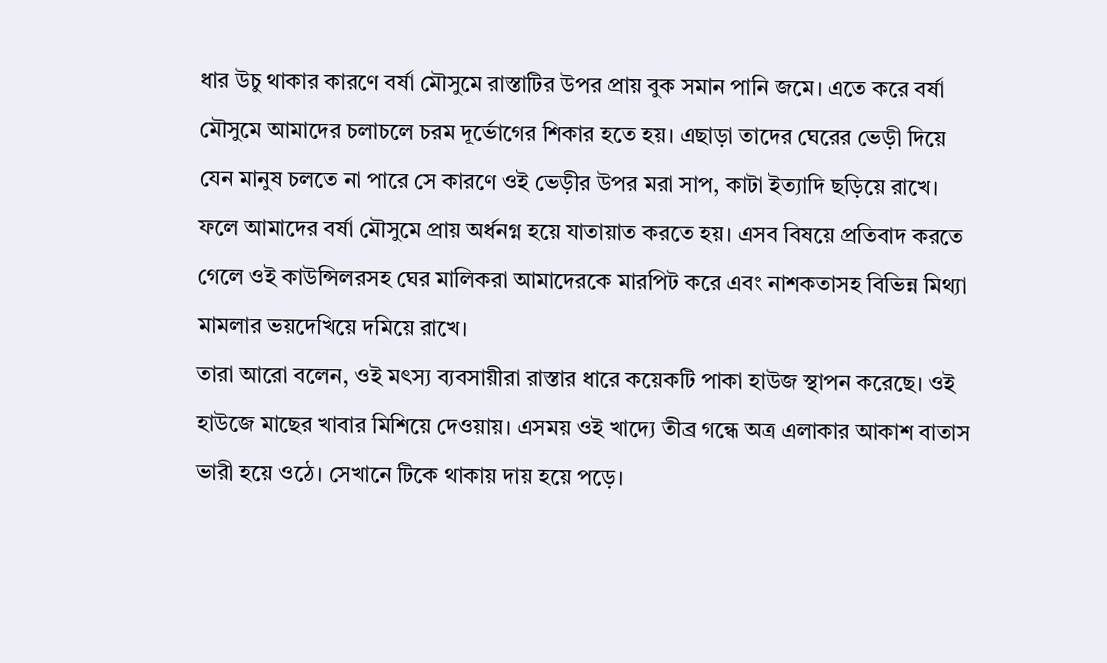ধার উচু থাকার কারণে বর্ষা মৌসুমে রাস্তাটির উপর প্রায় বুক সমান পানি জমে। এতে করে বর্ষা মৌসুমে আমাদের চলাচলে চরম দূর্ভোগের শিকার হতে হয়। এছাড়া তাদের ঘেরের ভেড়ী দিয়ে যেন মানুষ চলতে না পারে সে কারণে ওই ভেড়ীর উপর মরা সাপ, কাটা ইত্যাদি ছড়িয়ে রাখে। ফলে আমাদের বর্ষা মৌসুমে প্রায় অর্ধনগ্ন হয়ে যাতায়াত করতে হয়। এসব বিষয়ে প্রতিবাদ করতে গেলে ওই কাউন্সিলরসহ ঘের মালিকরা আমাদেরকে মারপিট করে এবং নাশকতাসহ বিভিন্ন মিথ্যা মামলার ভয়দেখিয়ে দমিয়ে রাখে।
তারা আরো বলেন, ওই মৎস্য ব্যবসায়ীরা রাস্তার ধারে কয়েকটি পাকা হাউজ স্থাপন করেছে। ওই হাউজে মাছের খাবার মিশিয়ে দেওয়ায়। এসময় ওই খাদ্যে তীব্র গন্ধে অত্র এলাকার আকাশ বাতাস ভারী হয়ে ওঠে। সেখানে টিকে থাকায় দায় হয়ে পড়ে।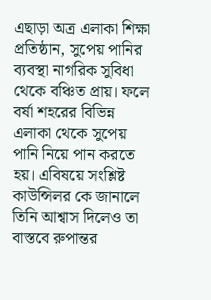এছাড়া অত্র এলাকা শিক্ষা প্রতিষ্ঠান, সুপেয় পানির ব্যবস্থা নাগরিক সুবিধা থেকে বঞ্চিত প্রায়। ফলে বর্ষা শহরের বিভিন্ন এলাকা থেকে সুপেয় পানি নিয়ে পান করতে হয়। এবিষয়ে সংশ্লিষ্ট কাউন্সিলর কে জানালে তিনি আশ্বাস দিলেও তা বাস্তবে রুপান্তর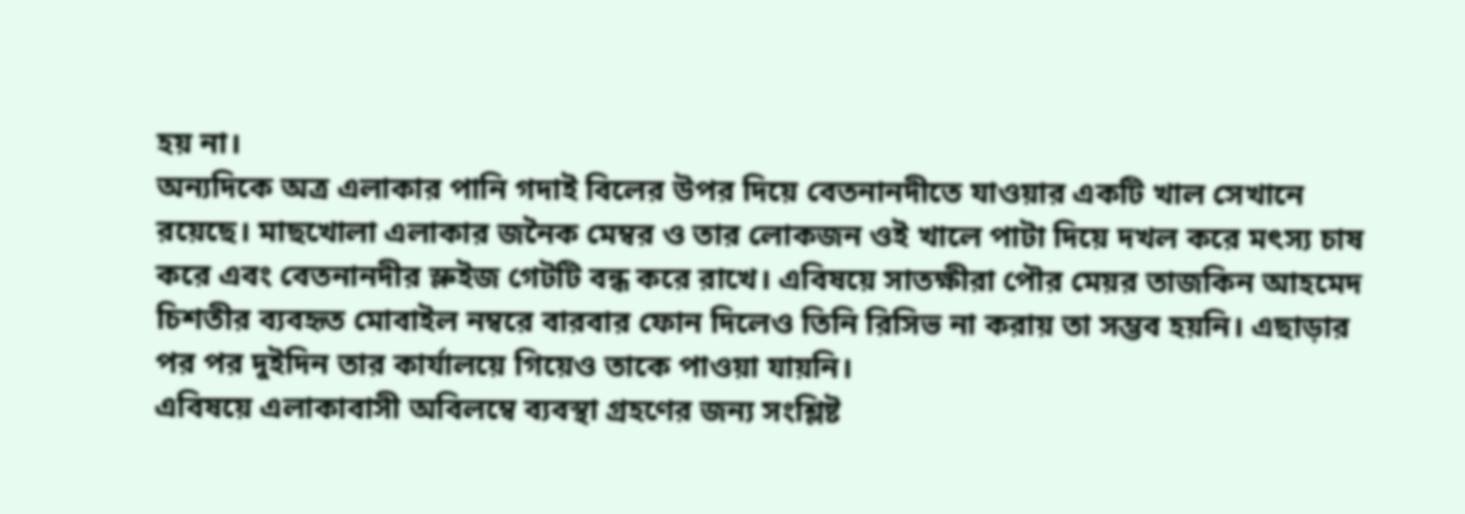হয় না।
অন্যদিকে অত্র এলাকার পানি গদাই বিলের উপর দিয়ে বেতনানদীতে যাওয়ার একটি খাল সেখানে রয়েছে। মাছখোলা এলাকার জনৈক মেম্বর ও তার লোকজন ওই খালে পাটা দিয়ে দখল করে মৎস্য চাষ করে এবং বেতনানদীর স্লুইজ গেটটি বন্ধ করে রাখে। এবিষয়ে সাতক্ষীরা পৌর মেয়র তাজকিন আহমেদ চিশতীর ব্যবহৃত মোবাইল নম্বরে বারবার ফোন দিলেও তিনি রিসিভ না করায় তা সম্ভব হয়নি। এছাড়ার পর পর দুইদিন তার কার্যালয়ে গিয়েও তাকে পাওয়া যায়নি।
এবিষয়ে এলাকাবাসী অবিলম্বে ব্যবস্থা গ্রহণের জন্য সংশ্লিষ্ট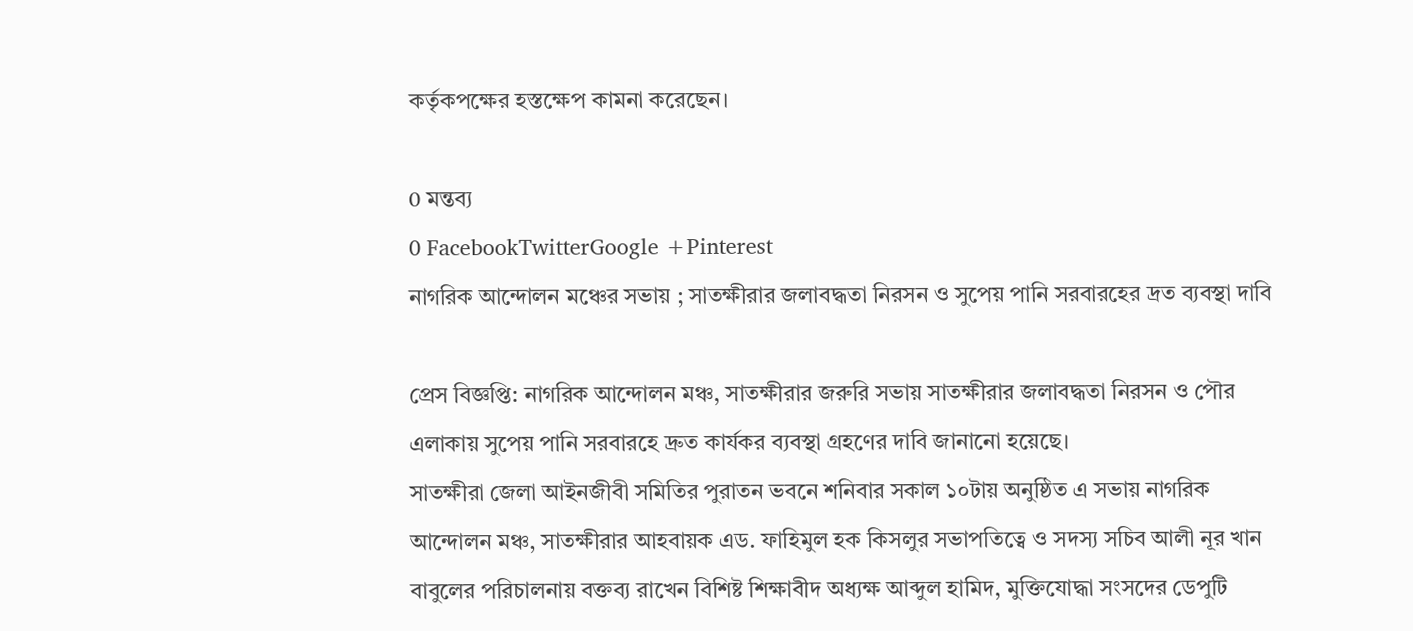কর্তৃকপক্ষের হস্তক্ষেপ কামনা করেছেন।

0 মন্তব্য
0 FacebookTwitterGoogle +Pinterest
নাগরিক আন্দোলন মঞ্চের সভায় ; সাতক্ষীরার জলাবদ্ধতা নিরসন ও সুপেয় পানি সরবারহের দ্রত ব্যবস্থা দাবি

প্রেস বিজ্ঞপ্তি: নাগরিক আন্দোলন মঞ্চ, সাতক্ষীরার জরুরি সভায় সাতক্ষীরার জলাবদ্ধতা নিরসন ও পৌর এলাকায় সুপেয় পানি সরবারহে দ্রুত কার্যকর ব্যবস্থা গ্রহণের দাবি জানানো হয়েছে।
সাতক্ষীরা জেলা আইনজীবী সমিতির পুরাতন ভবনে শনিবার সকাল ১০টায় অনুষ্ঠিত এ সভায় নাগরিক আন্দোলন মঞ্চ, সাতক্ষীরার আহবায়ক এড. ফাহিমুল হক কিসলুর সভাপতিত্বে ও সদস্য সচিব আলী নূর খান বাবুলের পরিচালনায় বক্তব্য রাখেন বিশিষ্ট শিক্ষাবীদ অধ্যক্ষ আব্দুল হামিদ, মুক্তিযোদ্ধা সংসদের ডেপুটি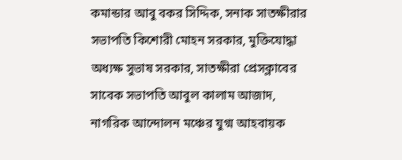কমান্ডার আবু বকর সিদ্দিক, সনাক সাতক্ষীরার সভাপতি কিশোরী মোহন সরকার, মুক্তিযোদ্ধা অধ্যক্ষ সুভাষ সরকার, সাতক্ষীরা প্রেসক্লাবের সাবেক সভাপতি আবুল কালাম আজাদ, নাগরিক আন্দোলন মঞ্চের যুগ্ম আহবায়ক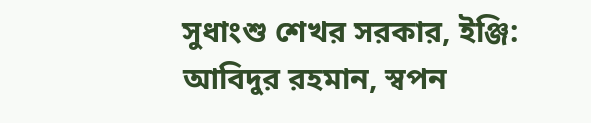সুধাংশু শেখর সরকার, ইঞ্জি: আবিদুর রহমান, স্বপন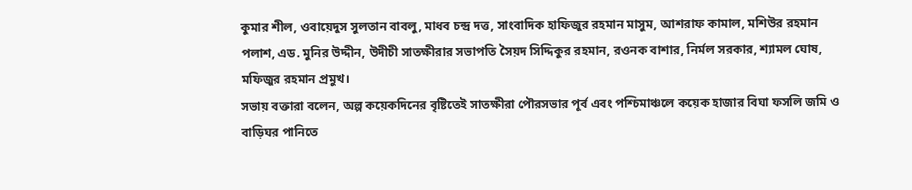কুমার শীল, ওবায়েদুস সুলতান বাবলু, মাধব চন্দ্র দত্ত, সাংবাদিক হাফিজুর রহমান মাসুম, আশরাফ কামাল, মশিউর রহমান পলাশ, এড. মুনির উদ্দীন, উদীচী সাতক্ষীরার সভাপতি সৈয়দ সিদ্দিকুর রহমান, রওনক বাশার, নির্মল সরকার, শ্যামল ঘোষ, মফিজুর রহমান প্রমুখ।
সভায় বক্তারা বলেন, অল্প কয়েকদিনের বৃষ্টিতেই সাতক্ষীরা পৌরসভার পূর্ব এবং পশ্চিমাঞ্চলে কয়েক হাজার বিঘা ফসলি জমি ও বাড়িঘর পানিতে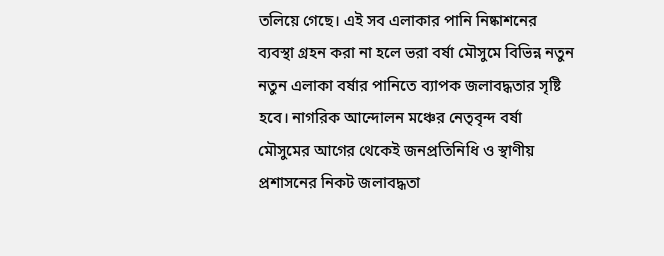তলিয়ে গেছে। এই সব এলাকার পানি নিষ্কাশনের ব্যবস্থা গ্রহন করা না হলে ভরা বর্ষা মৌসুমে বিভিন্ন নতুন নতুন এলাকা বর্ষার পানিতে ব্যাপক জলাবদ্ধতার সৃষ্টি হবে। নাগরিক আন্দোলন মঞ্চের নেতৃবৃন্দ বর্ষা মৌসুমের আগের থেকেই জনপ্রতিনিধি ও স্থাণীয় প্রশাসনের নিকট জলাবদ্ধতা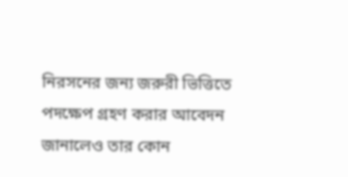নিরসনের জন্য জরুরী ভিত্তিতে পদক্ষেপ গ্রহণ করার আবেদন জানালেও তার কোন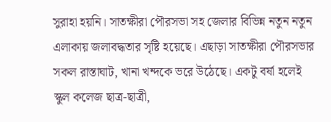সুরাহা হয়নি। সাতক্ষীরা পৌরসভা সহ জেলার বিভিন্ন নতুন নতুন এলাকায় জলাবদ্ধতার সৃষ্টি হয়েছে। এছাড়া সাতক্ষীরা পৌরসভার সকল রাস্তাঘাট, খানা খন্দকে ভরে উঠেছে। একটু বর্ষা হলেই স্কুল কলেজ ছাত্র-ছাত্রী,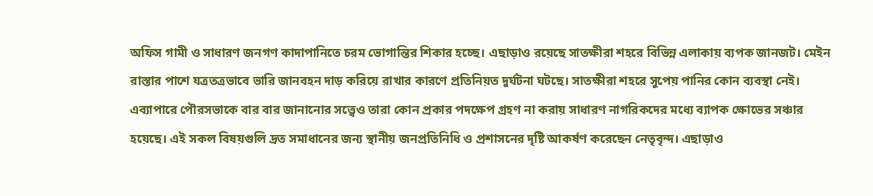অফিস গামী ও সাধারণ জনগণ কাদাপানিতে চরম ভোগান্তির শিকার হচ্ছে। এছাড়াও রয়েছে সাতক্ষীরা শহরে বিভিন্ন এলাকায় ব্যপক জানজট। মেইন রাস্তার পাশে যত্রতত্রভাবে ভারি জানবহন দাড় করিয়ে রাখার কারণে প্রতিনিয়ত দুর্ঘটনা ঘটছে। সাতক্ষীরা শহরে সুপেয় পানির কোন ব্যবস্থা নেই। এব্যাপারে পৌরসভাকে বার বার জানানোর সত্ত্বেও তারা কোন প্রকার পদক্ষেপ গ্রহণ না করায় সাধারণ নাগরিকদের মধ্যে ব্যাপক ক্ষোভের সঞ্চার হয়েছে। এই সকল বিষয়গুলি দ্রত সমাধানের জন্য স্থানীয় জনপ্রতিনিধি ও প্রশাসনের দৃষ্টি আকর্ষণ করেছেন নেতৃবৃন্দ। এছাড়াও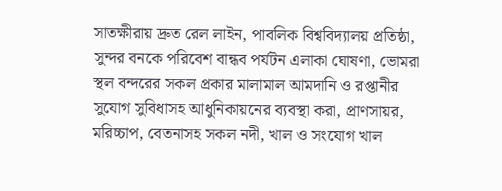সাতক্ষীরায় দ্রুত রেল লাইন, পাবলিক বিশ্ববিদ্যালয় প্রতিষ্ঠা, সুন্দর বনকে পরিবেশ বান্ধব পর্যটন এলাকা ঘোষণা, ভোমরা স্থল বন্দরের সকল প্রকার মালামাল আমদানি ও রপ্তানীর সুযোগ সুবিধাসহ আধুনিকায়নের ব্যবস্থা করা, প্রাণসায়র, মরিচ্চাপ, বেতনাসহ সকল নদী, খাল ও সংযোগ খাল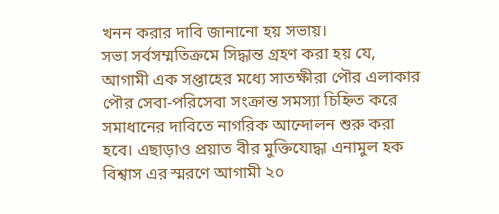খনন করার দাবি জানানো হয় সভায়।
সভা সর্বসম্মতিক্রমে সিদ্ধান্ত গ্রহণ করা হয় যে, আগামী এক সপ্তাহের মধ্যে সাতক্ষীরা পৌর এলাকার পৌর সেবা-পরিসেবা সংক্রান্ত সমস্যা চিহ্নিত করে সমাধানের দাবিতে নাগরিক আন্দোলন শুরু করা হবে। এছাড়াও প্রয়াত বীর মুক্তিযোদ্ধা এনামুল হক বিশ্বাস এর স্মরণে আগামী ২০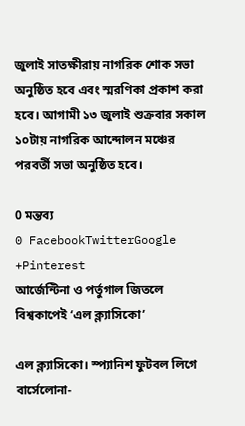জুলাই সাতক্ষীরায় নাগরিক শোক সভা অনুষ্ঠিত হবে এবং স্মরণিকা প্রকাশ করা হবে। আগামী ১৩ জুলাই শুক্রবার সকাল ১০টায় নাগরিক আন্দোলন মঞ্চের পরবর্তী সভা অনুষ্ঠিত হবে।

0 মন্তব্য
0 FacebookTwitterGoogle +Pinterest
আর্জেন্টিনা ও পর্তুগাল জিতলে বিশ্বকাপেই ‘এল ক্ল্যাসিকো’

এল ক্ল্যাসিকো। স্প্যানিশ ফুটবল লিগে বার্সেলোনা-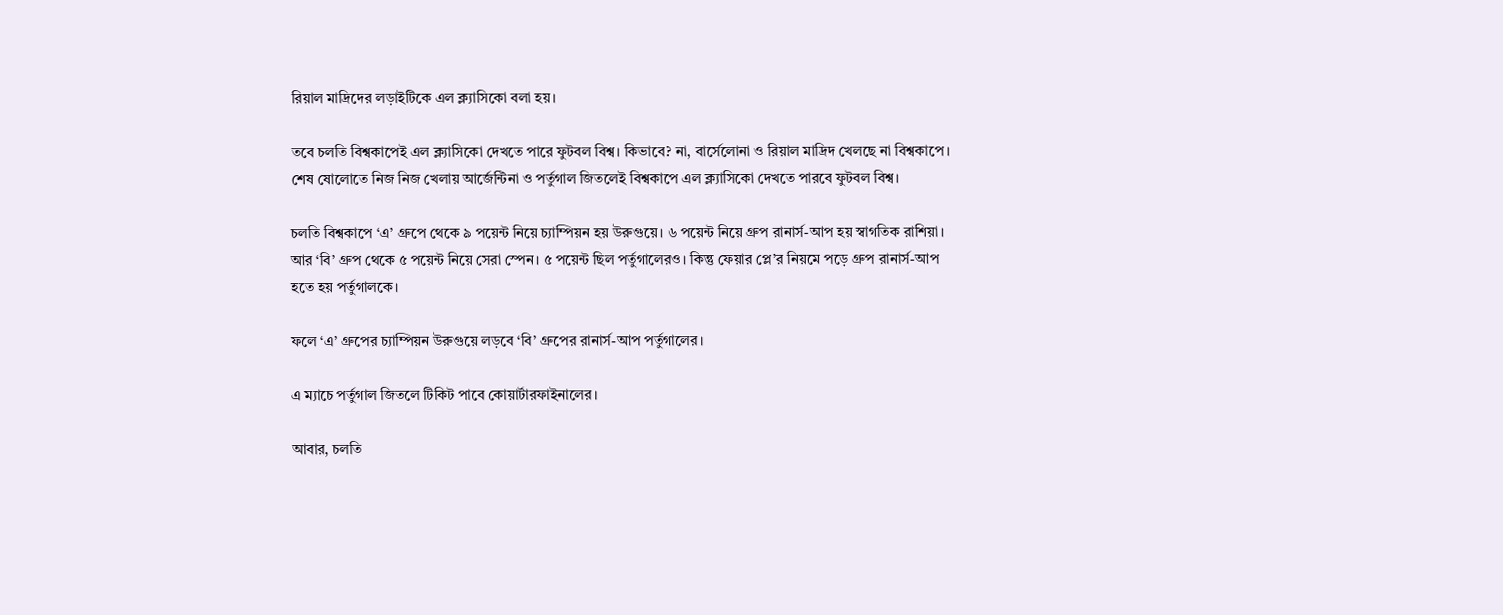রিয়াল মাদ্রিদের লড়াইটিকে এল ক্ল্যাসিকো বলা হয়।

তবে চলতি বিশ্বকাপেই এল ক্ল্যাসিকো দেখতে পারে ফুটবল বিশ্ব। কিভাবে? না, বার্সেলোনা ও রিয়াল মাদ্রিদ খেলছে না বিশ্বকাপে। শেষ ষোলোতে নিজ নিজ খেলায় আর্জেন্টিনা ও পর্তুগাল জিতলেই বিশ্বকাপে এল ক্ল্যাসিকো দেখতে পারবে ফুটবল বিশ্ব।

চলতি বিশ্বকাপে ‘এ’ গ্রুপে থেকে ৯ পয়েন্ট নিয়ে চ্যাম্পিয়ন হয় উরুগুয়ে। ৬ পয়েন্ট নিয়ে গ্রুপ রানার্স-আপ হয় স্বাগতিক রাশিয়া। আর ‘বি’ গ্রুপ থেকে ৫ পয়েন্ট নিয়ে সেরা স্পেন। ৫ পয়েন্ট ছিল পর্তুগালেরও। কিন্তু ফেয়ার প্লে’র নিয়মে পড়ে গ্রুপ রানার্স-আপ হতে হয় পর্তুগালকে।

ফলে ‘এ’ গ্রুপের চ্যাম্পিয়ন উরুগুয়ে লড়বে ‘বি’ গ্রুপের রানার্স-আপ পর্তুগালের।

এ ম্যাচে পর্তুগাল জিতলে টিকিট পাবে কোয়ার্টারফাইনালের।

আবার, চলতি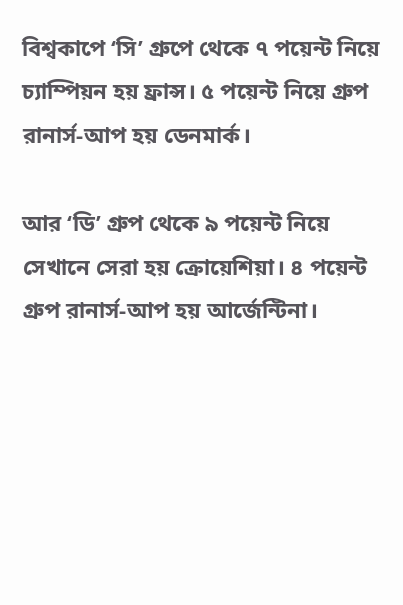বিশ্বকাপে ‘সি’ গ্রুপে থেকে ৭ পয়েন্ট নিয়ে চ্যাম্পিয়ন হয় ফ্রান্স। ৫ পয়েন্ট নিয়ে গ্রুপ রানার্স-আপ হয় ডেনমার্ক।

আর ‘ডি’ গ্রুপ থেকে ৯ পয়েন্ট নিয়ে সেখানে সেরা হয় ক্রোয়েশিয়া। ৪ পয়েন্ট গ্রুপ রানার্স-আপ হয় আর্জেন্টিনা।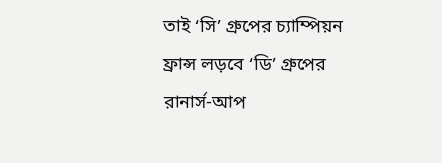তাই ‘সি’ গ্রুপের চ্যাম্পিয়ন ফ্রান্স লড়বে ‘ডি’ গ্রুপের রানার্স-আপ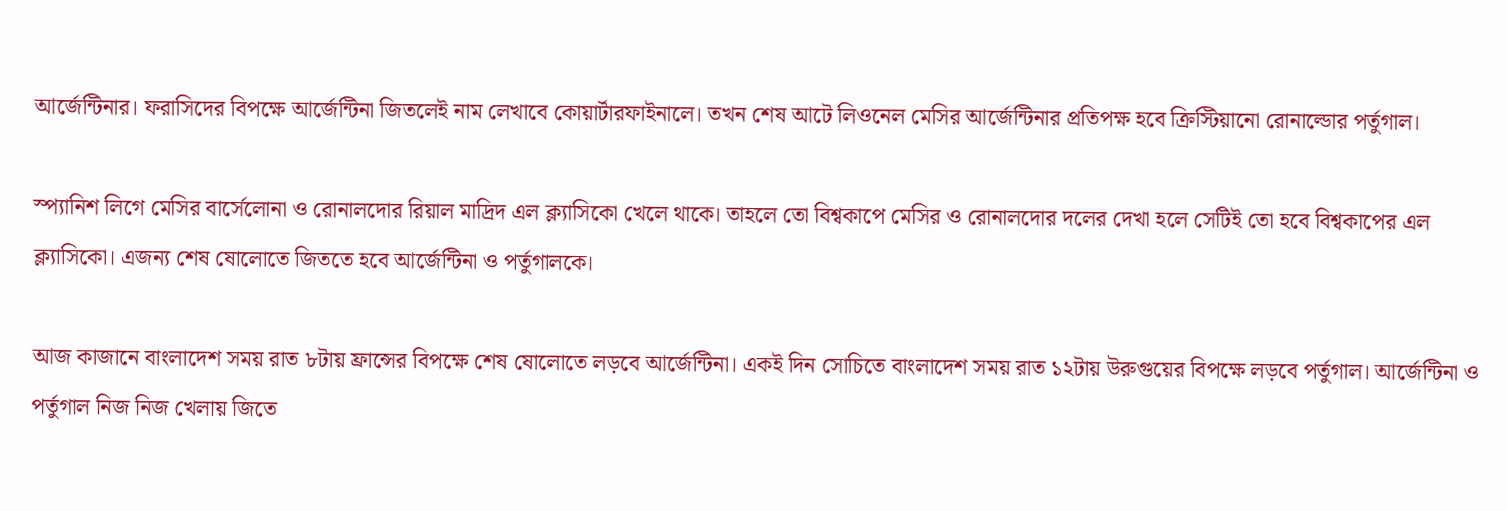আর্জেন্টিনার। ফরাসিদের বিপক্ষে আর্জেন্টিনা জিতলেই নাম লেখাবে কোয়ার্টারফাইনালে। তখন শেষ আটে লিওনেল মেসির আর্জেন্টিনার প্রতিপক্ষ হবে ক্রিস্টিয়ানো রোনাল্ডোর পর্তুগাল।

স্প্যানিশ লিগে মেসির বার্সেলোনা ও রোনালদোর রিয়াল মাদ্রিদ এল ক্ল্যাসিকো খেলে থাকে। তাহলে তো বিশ্বকাপে মেসির ও রোনালদোর দলের দেখা হলে সেটিই তো হবে বিশ্বকাপের এল ক্ল্যাসিকো। এজন্য শেষ ষোলোতে জিততে হবে আর্জেন্টিনা ও পর্তুগালকে।

আজ কাজানে বাংলাদেশ সময় রাত ৮টায় ফ্রান্সের বিপক্ষে শেষ ষোলোতে লড়বে আর্জেন্টিনা। একই দিন সোচিতে বাংলাদেশ সময় রাত ১২টায় উরুগুয়ের বিপক্ষে লড়বে পর্তুগাল। আর্জেন্টিনা ও পর্তুগাল নিজ নিজ খেলায় জিতে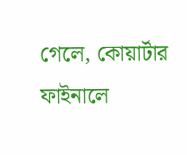গেলে, কোয়ার্টার ফাইনালে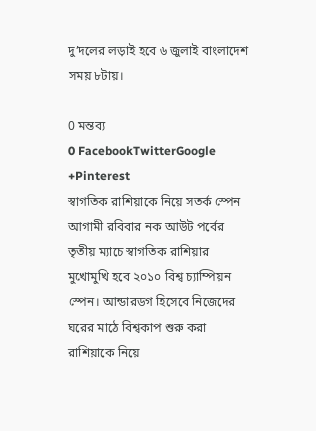দু’দলের লড়াই হবে ৬ জুলাই বাংলাদেশ সময় ৮টায়।

0 মন্তব্য
0 FacebookTwitterGoogle +Pinterest
স্বাগতিক রাশিয়াকে নিয়ে সতর্ক স্পেন
আগামী রবিবার নক আউট পর্বের তৃতীয় ম্যাচে স্বাগতিক রাশিয়ার মুখোমুখি হবে ২০১০ বিশ্ব চ্যাম্পিয়ন স্পেন। আন্ডারডগ হিসেবে নিজেদের ঘরের মাঠে বিশ্বকাপ শুরু করা রাশিয়াকে নিয়ে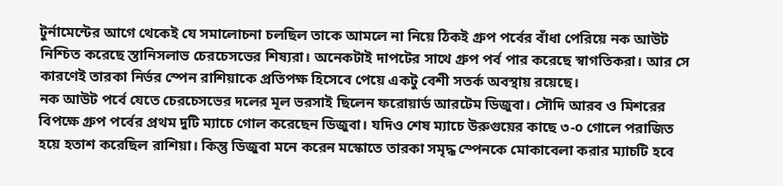টুর্নামেন্টের আগে থেকেই যে সমালোচনা চলছিল তাকে আমলে না নিয়ে ঠিকই গ্রুপ পর্বের বাঁধা পেরিয়ে নক আউট নিশ্চিত করেছে স্তানিসলাভ চেরচেসভের শিষ্যরা। অনেকটাই দাপটের সাথে গ্রুপ পর্ব পার করেছে স্বাগতিকরা। আর সে কারণেই তারকা নির্ভর স্পেন রাশিয়াকে প্রতিপক্ষ হিসেবে পেয়ে একটু বেশী সতর্ক অবস্থায় রয়েছে।
নক আউট পর্বে যেতে চেরচেসভের দলের মূল ভরসাই ছিলেন ফরোয়ার্ড আরটেম ডিজুবা। সৌদি আরব ও মিশরের বিপক্ষে গ্রুপ পর্বের প্রথম দুটি ম্যাচে গোল করেছেন ডিজুবা। যদিও শেষ ম্যাচে উরুগুয়ের কাছে ৩-০ গোলে পরাজিত হয়ে হতাশ করেছিল রাশিয়া। কিন্তু ডিজুবা মনে করেন মস্কোতে তারকা সমৃদ্ধ স্পেনকে মোকাবেলা করার ম্যাচটি হবে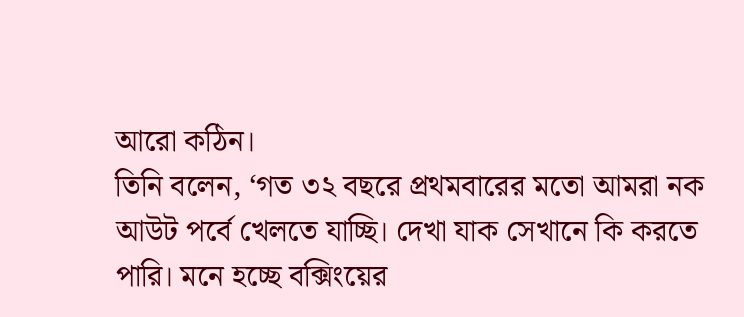আরো কঠিন।
তিনি বলেন, ‘গত ৩২ বছরে প্রথমবারের মতো আমরা নক আউট পর্বে খেলতে যাচ্ছি। দেখা যাক সেখানে কি করতে পারি। মনে হচ্ছে বক্সিংয়ের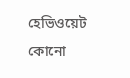হেভিওয়েট কোনো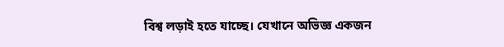বিশ্ব লড়াই হতে যাচ্ছে। যেখানে অভিজ্ঞ একজন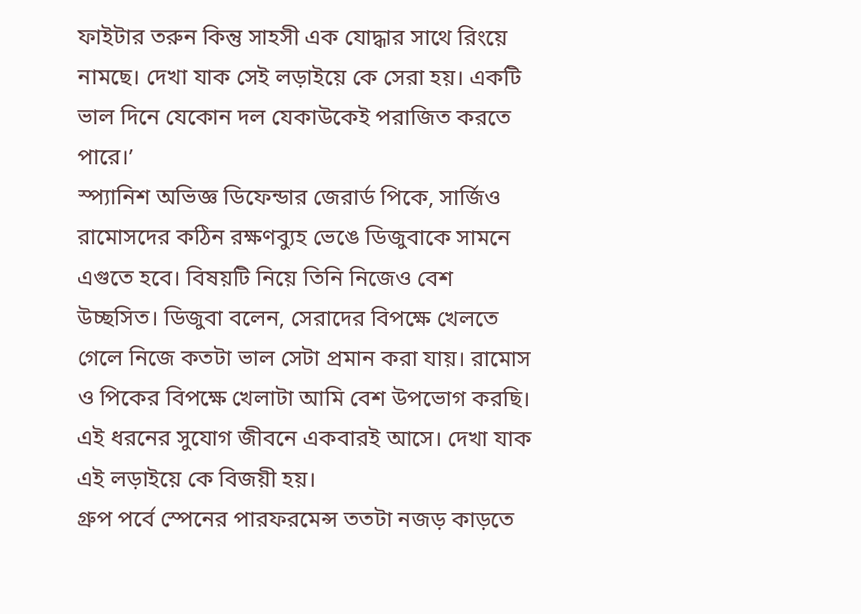ফাইটার তরুন কিন্তু সাহসী এক যোদ্ধার সাথে রিংয়ে নামছে। দেখা যাক সেই লড়াইয়ে কে সেরা হয়। একটি ভাল দিনে যেকোন দল যেকাউকেই পরাজিত করতে পারে।’
স্প্যানিশ অভিজ্ঞ ডিফেন্ডার জেরার্ড পিকে, সার্জিও রামোসদের কঠিন রক্ষণব্যুহ ভেঙে ডিজুবাকে সামনে এগুতে হবে। বিষয়টি নিয়ে তিনি নিজেও বেশ উচ্ছসিত। ডিজুবা বলেন, সেরাদের বিপক্ষে খেলতে গেলে নিজে কতটা ভাল সেটা প্রমান করা যায়। রামোস ও পিকের বিপক্ষে খেলাটা আমি বেশ উপভোগ করছি। এই ধরনের সুযোগ জীবনে একবারই আসে। দেখা যাক এই লড়াইয়ে কে বিজয়ী হয়।
গ্রুপ পর্বে স্পেনের পারফরমেন্স ততটা নজড় কাড়তে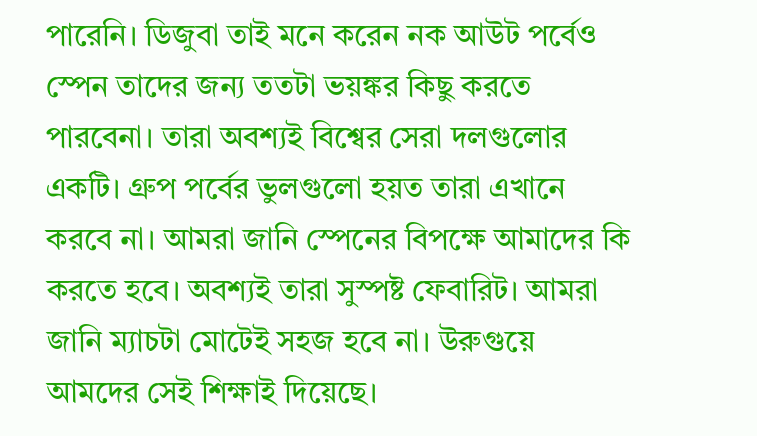পারেনি। ডিজুবা তাই মনে করেন নক আউট পর্বেও স্পেন তাদের জন্য ততটা ভয়ঙ্কর কিছু করতে পারবেনা। তারা অবশ্যই বিশ্বের সেরা দলগুলোর একটি। গ্রুপ পর্বের ভুলগুলো হয়ত তারা এখানে করবে না। আমরা জানি স্পেনের বিপক্ষে আমাদের কি করতে হবে। অবশ্যই তারা সুস্পষ্ট ফেবারিট। আমরা জানি ম্যাচটা মোটেই সহজ হবে না। উরুগুয়ে আমদের সেই শিক্ষাই দিয়েছে।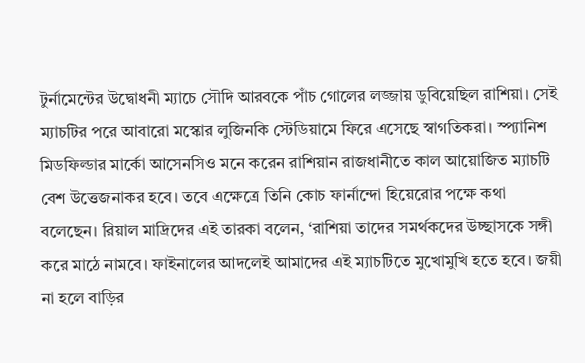টুর্নামেন্টের উদ্বোধনী ম্যাচে সৌদি আরবকে পাঁচ গোলের লজ্জায় ডুবিয়েছিল রাশিয়া। সেই ম্যাচটির পরে আবারো মস্কোর লুজিনকি স্টেডিয়ামে ফিরে এসেছে স্বাগতিকরা। স্প্যানিশ মিডফিল্ডার মার্কো আসেনসিও মনে করেন রাশিয়ান রাজধানীতে কাল আয়োজিত ম্যাচটি বেশ উত্তেজনাকর হবে। তবে এক্ষেত্রে তিনি কোচ ফার্নান্দো হিয়েরোর পক্ষে কথা বলেছেন। রিয়াল মাদ্রিদের এই তারকা বলেন, ‘রাশিয়া তাদের সমর্থকদের উচ্ছাসকে সঙ্গী করে মাঠে নামবে। ফাইনালের আদলেই আমাদের এই ম্যাচটিতে মুখোমুখি হতে হবে। জয়ী না হলে বাড়ির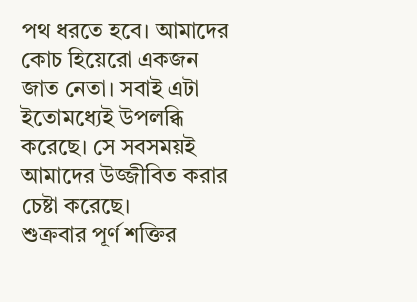পথ ধরতে হবে। আমাদের কোচ হিয়েরো একজন জাত নেতা। সবাই এটা ইতোমধ্যেই উপলব্ধি করেছে। সে সবসময়ই আমাদের উজ্জীবিত করার চেষ্টা করেছে।
শুক্রবার পূর্ণ শক্তির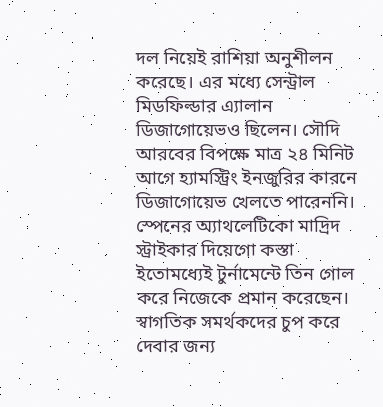দল নিয়েই রাশিয়া অনুশীলন করেছে। এর মধ্যে সেন্ট্রাল মিডফিল্ডার এ্যালান ডিজাগোয়েভও ছিলেন। সৌদি আরবের বিপক্ষে মাত্র ২৪ মিনিট আগে হ্যামস্ট্রিং ইনজুরির কারনে ডিজাগোয়েভ খেলতে পারেননি।
স্পেনের অ্যাথলেটিকো মাদ্রিদ স্ট্রাইকার দিয়েগো কস্তা ইতোমধ্যেই টুর্নামেন্টে তিন গোল করে নিজেকে প্রমান করেছেন। স্বাগতিক সমর্থকদের চুপ করে দেবার জন্য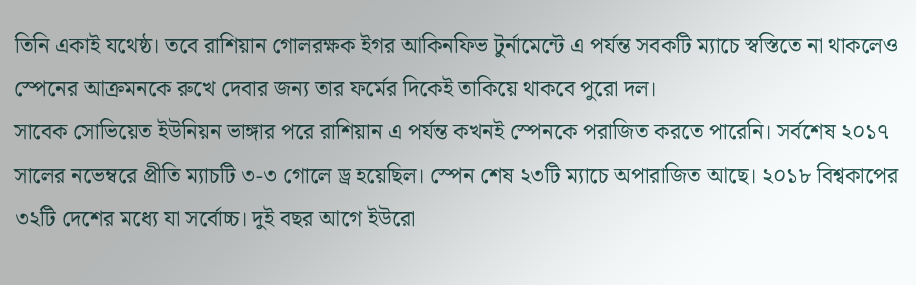তিনি একাই যথেষ্ঠ। তবে রাশিয়ান গোলরক্ষক ইগর আকিনফিভ টুর্নামেন্টে এ পর্যন্ত সবকটি ম্যাচে স্বস্তিতে না থাকলেও স্পেনের আক্রমনকে রুখে দেবার জন্য তার ফর্মের দিকেই তাকিয়ে থাকবে পুরো দল।
সাবেক সোভিয়েত ইউনিয়ন ভাঙ্গার পরে রাশিয়ান এ পর্যন্ত কখনই স্পেনকে পরাজিত করতে পারেনি। সর্বশেষ ২০১৭ সালের নভেম্বরে প্রীতি ম্যাচটি ৩-৩ গোলে ড্র হয়েছিল। স্পেন শেষ ২৩টি ম্যাচে অপারাজিত আছে। ২০১৮ বিশ্বকাপের ৩২টি দেশের মধ্যে যা সর্বোচ্চ। দুই বছর আগে ইউরো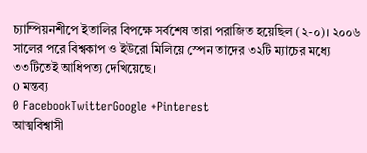চ্যাম্পিয়নশীপে ইতালির বিপক্ষে সর্বশেষ তারা পরাজিত হয়েছিল (২-০)। ২০০৬ সালের পরে বিশ্বকাপ ও ইউরো মিলিয়ে স্পেন তাদের ৩২টি ম্যাচের মধ্যে ৩৩টিতেই আধিপত্য দেখিয়েছে।
0 মন্তব্য
0 FacebookTwitterGoogle +Pinterest
আত্মবিশ্বাসী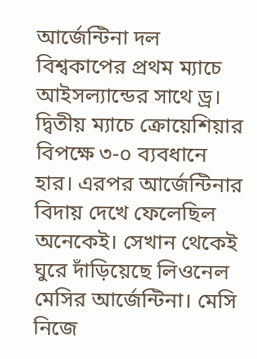আর্জেন্টিনা দল
বিশ্বকাপের প্রথম ম্যাচে আইসল্যান্ডের সাথে ড্র। দ্বিতীয় ম্যাচে ক্রোয়েশিয়ার বিপক্ষে ৩-০ ব্যবধানে হার। এরপর আর্জেন্টিনার বিদায় দেখে ফেলেছিল অনেকেই। সেখান থেকেই ঘুরে দাঁড়িয়েছে লিওনেল মেসির আর্জেন্টিনা। মেসি নিজে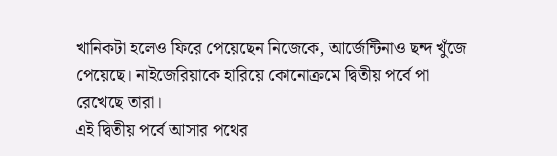খানিকটা হলেও ফিরে পেয়েছেন নিজেকে, আর্জেন্টিনাও ছন্দ খুঁজে পেয়েছে। নাইজেরিয়াকে হারিয়ে কোনোক্রমে দ্বিতীয় পর্বে পা রেখেছে তারা।
এই দ্বিতীয় পর্বে আসার পথের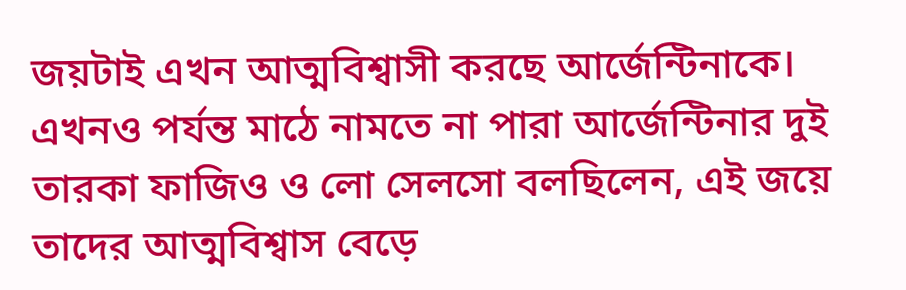জয়টাই এখন আত্মবিশ্বাসী করছে আর্জেন্টিনাকে। এখনও পর্যন্ত মাঠে নামতে না পারা আর্জেন্টিনার দুই তারকা ফাজিও ও লো সেলসো বলছিলেন, এই জয়ে তাদের আত্মবিশ্বাস বেড়ে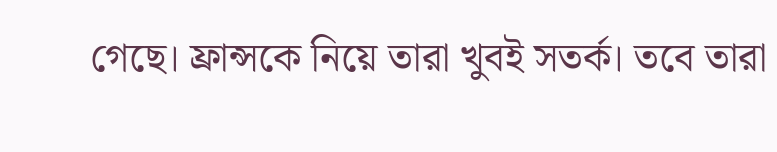গেছে। ফ্রান্সকে নিয়ে তারা খুবই সতর্ক। তবে তারা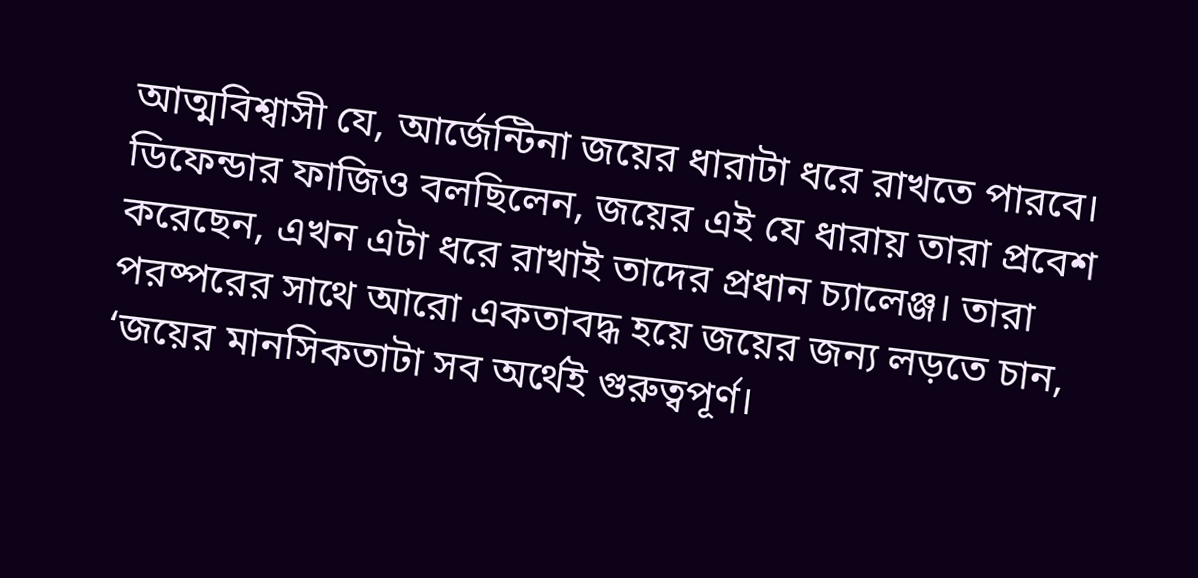আত্মবিশ্বাসী যে, আর্জেন্টিনা জয়ের ধারাটা ধরে রাখতে পারবে।
ডিফেন্ডার ফাজিও বলছিলেন, জয়ের এই যে ধারায় তারা প্রবেশ করেছেন, এখন এটা ধরে রাখাই তাদের প্রধান চ্যালেঞ্জ। তারা পরষ্পরের সাথে আরো একতাবদ্ধ হয়ে জয়ের জন্য লড়তে চান, ‘জয়ের মানসিকতাটা সব অর্থেই গুরুত্বপূর্ণ।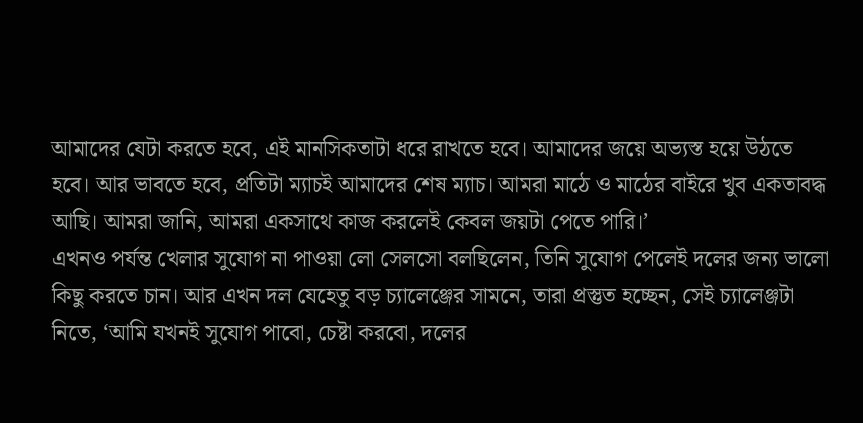আমাদের যেটা করতে হবে, এই মানসিকতাটা ধরে রাখতে হবে। আমাদের জয়ে অভ্যস্ত হয়ে উঠতে হবে। আর ভাবতে হবে, প্রতিটা ম্যাচই আমাদের শেষ ম্যাচ। আমরা মাঠে ও মাঠের বাইরে খুব একতাবদ্ধ আছি। আমরা জানি, আমরা একসাথে কাজ করলেই কেবল জয়টা পেতে পারি।’
এখনও পর্যন্ত খেলার সুযোগ না পাওয়া লো সেলসো বলছিলেন, তিনি সুযোগ পেলেই দলের জন্য ভালো কিছু করতে চান। আর এখন দল যেহেতু বড় চ্যালেঞ্জের সামনে, তারা প্রস্তুত হচ্ছেন, সেই চ্যালেঞ্জটা নিতে, ‘আমি যখনই সুযোগ পাবো, চেষ্টা করবো, দলের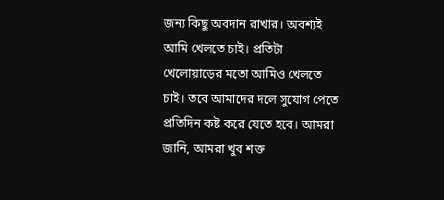জন্য কিছু অবদান রাখার। অবশ্যই আমি খেলতে চাই। প্রতিটা খেলোয়াড়ের মতো আমিও খেলতে চাই। তবে আমাদের দলে সুযোগ পেতে প্রতিদিন কষ্ট করে যেতে হবে। আমরা জানি, আমরা খুব শক্ত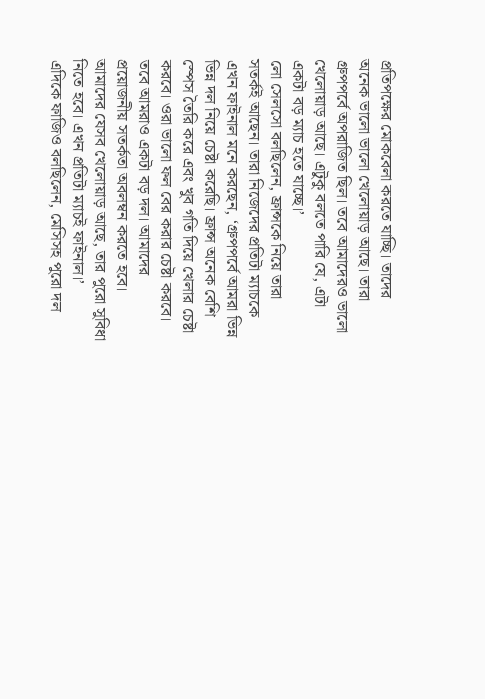প্রতিপক্ষের মোকবেলা করতে যাচ্ছি। তাদের অনেক ভালো ভালো খেলোয়াড় আছে। তারা গ্রুপপর্বে অপরাজিত ছিল। তবে আমাদেরও ভালো খেলোয়াড় আছে। এটুকু বলতে পারি যে, এটা একটা বড় ম্যাচ হতে যাচ্ছে।’
লো সেলসো বলছিলেন, ফ্রান্সকে নিয়ে তারা সতর্কই আছেন। তারা নিজেদের প্রতিটা ম্যাচকে এখন ফাইনাল মনে করছেন, ‘গ্রুপপর্বে আমরা ভিন্ন ভিন্ন দল নিয়ে চেষ্টা করেছি। ফ্রান্স অনেক বেশি স্পেস তৈরি করে এবং খুব গতি দিয়ে খেলার চেষ্টা করবে। ওরা ভালো ফল বের করার চেষ্টা করবে। তবে আমরাও একটা বড় দল। আমাদের প্রয়োজনীয় সতর্কতা অবলম্বন করতে হবে। আমাদের যেসব খেলোয়াড় আছে, তার পুরো সুবিধা নিতে হবে। এখন প্রতিটা ম্যাচই ফাইনাল।’
এদিকে ফাজিও বলছিলেন, মেসিসহ পুরো দল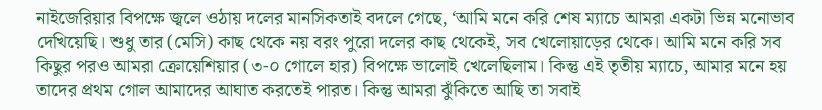নাইজেরিয়ার বিপক্ষে জ্বলে ওঠায় দলের মানসিকতাই বদলে গেছে, ‘আমি মনে করি শেষ ম্যাচে আমরা একটা ভিন্ন মনোভাব দেখিয়েছি। শুধু তার (মেসি) কাছ থেকে নয় বরং পুরো দলের কাছ থেকেই, সব খেলোয়াড়ের থেকে। আমি মনে করি সব কিছুর পরও আমরা ক্রোয়েশিয়ার (৩-০ গোলে হার) বিপক্ষে ভালোই খেলেছিলাম। কিন্তু এই তৃতীয় ম্যাচে, আমার মনে হয় তাদের প্রথম গোল আমাদের আঘাত করতেই পারত। কিন্তু আমরা ঝুঁকিতে আছি তা সবাই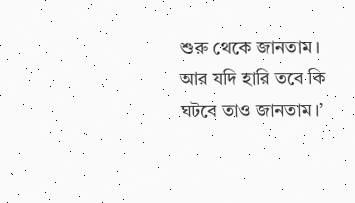শুরু থেকে জানতাম। আর যদি হারি তবে কি ঘটবে তাও জানতাম।’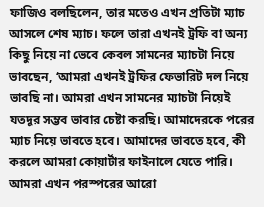ফাজিও বলছিলেন, তার মতেও এখন প্রতিটা ম্যাচ আসলে শেষ ম্যাচ। ফলে তারা এখনই ট্রফি বা অন্য কিছু নিয়ে না ভেবে কেবল সামনের ম্যাচটা নিয়ে ভাবছেন, ‘আমরা এখনই ট্রফির ফেভারিট দল নিয়ে ভাবছি না। আমরা এখন সামনের ম্যাচটা নিয়েই যতদূর সম্ভব ভাবার চেষ্টা করছি। আমাদেরকে পরের ম্যাচ নিয়ে ভাবতে হবে। আমাদের ভাবতে হবে, কী করলে আমরা কোয়ার্টার ফাইনালে যেতে পারি। আমরা এখন পরস্পরের আরো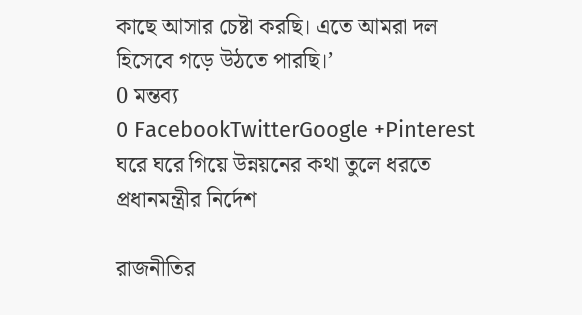কাছে আসার চেষ্টা করছি। এতে আমরা দল হিসেবে গড়ে উঠতে পারছি।’
0 মন্তব্য
0 FacebookTwitterGoogle +Pinterest
ঘরে ঘরে গিয়ে উন্নয়নের কথা তুলে ধরতে প্রধানমন্ত্রীর নির্দেশ

রাজনীতির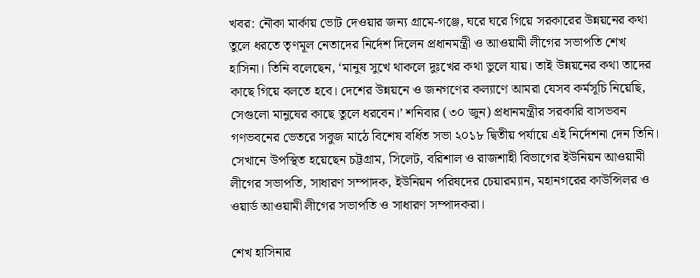খবর: নৌকা মার্কায় ভোট দেওয়ার জন্য গ্রামে-গঞ্জে, ঘরে ঘরে গিয়ে সরকারের উন্নয়নের কথা তুলে ধরতে তৃণমূল নেতাদের নির্দেশ দিলেন প্রধানমন্ত্রী ও আওয়ামী লীগের সভাপতি শেখ হাসিনা। তিনি বলেছেন, ‘মানুষ সুখে থাকলে দুঃখের কথা ভুলে যায়। তাই উন্নয়নের কথা তাদের কাছে গিয়ে বলতে হবে। দেশের উন্নয়নে ও জনগণের কল্যাণে আমরা যেসব কর্মসূচি নিয়েছি, সেগুলো মানুষের কাছে তুলে ধরবেন।’ শনিবার (৩০ জুন) প্রধানমন্ত্রীর সরকারি বাসভবন গণভবনের ভেতরে সবুজ মাঠে বিশেষ বর্ধিত সভা ২০১৮ দ্বিতীয় পর্যায়ে এই নির্দেশনা দেন তিনি। সেখানে উপস্থিত হয়েছেন চট্টগ্রাম, সিলেট, বরিশাল ও রাজশাহী বিভাগের ইউনিয়ন আওয়ামী লীগের সভাপতি, সাধারণ সম্পাদক, ইউনিয়ন পরিষদের চেয়ারম্যান, মহানগরের কাউন্সিলর ও ওয়ার্ড আওয়ামী লীগের সভাপতি ও সাধারণ সম্পাদকরা।

শেখ হাসিনার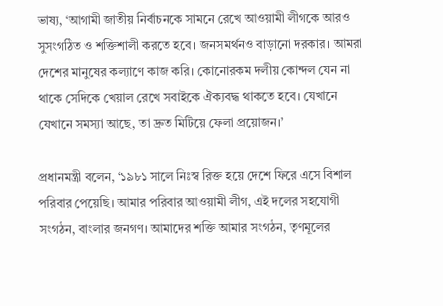ভাষ্য, ‘আগামী জাতীয় নির্বাচনকে সামনে রেখে আওয়ামী লীগকে আরও সুসংগঠিত ও শক্তিশালী করতে হবে। জনসমর্থনও বাড়ানো দরকার। আমরা দেশের মানুষের কল্যাণে কাজ করি। কোনোরকম দলীয় কোন্দল যেন না থাকে সেদিকে খেয়াল রেখে সবাইকে ঐক্যবদ্ধ থাকতে হবে। যেখানে যেখানে সমস্যা আছে, তা দ্রুত মিটিয়ে ফেলা প্রয়োজন।’

প্রধানমন্ত্রী বলেন, ‘১৯৮১ সালে নিঃস্ব রিক্ত হয়ে দেশে ফিরে এসে বিশাল পরিবার পেয়েছি। আমার পরিবার আওয়ামী লীগ, এই দলের সহযোগী সংগঠন, বাংলার জনগণ। আমাদের শক্তি আমার সংগঠন, তৃণমূলের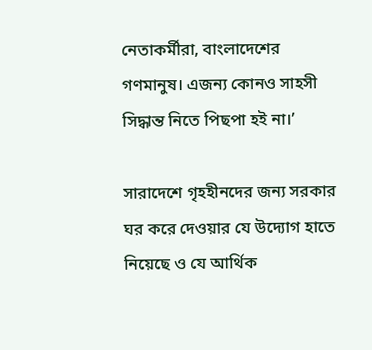নেতাকর্মীরা, বাংলাদেশের গণমানুষ। এজন্য কোনও সাহসী সিদ্ধান্ত নিতে পিছপা হই না।’

সারাদেশে গৃহহীনদের জন্য সরকার ঘর করে দেওয়ার যে উদ্যোগ হাতে নিয়েছে ও যে আর্থিক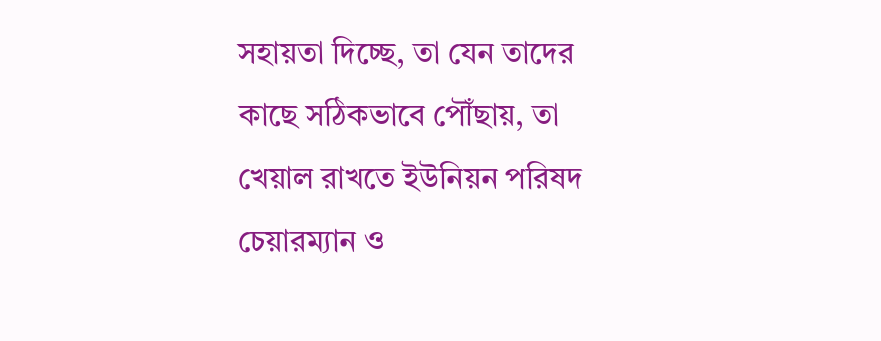সহায়তা দিচ্ছে, তা যেন তাদের কাছে সঠিকভাবে পৌঁছায়, তা খেয়াল রাখতে ইউনিয়ন পরিষদ চেয়ারম্যান ও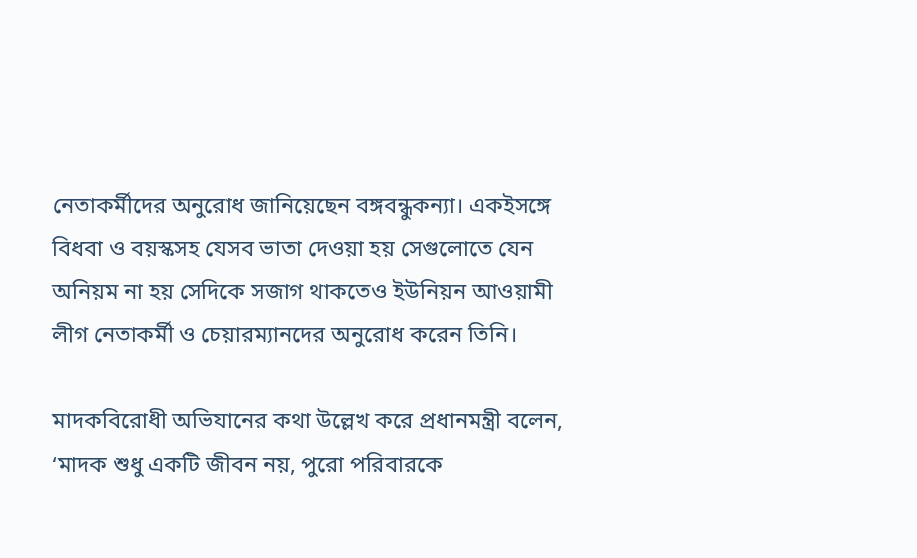নেতাকর্মীদের অনুরোধ জানিয়েছেন বঙ্গবন্ধুকন্যা। একইসঙ্গে বিধবা ও বয়স্কসহ যেসব ভাতা দেওয়া হয় সেগুলোতে যেন অনিয়ম না হয় সেদিকে সজাগ থাকতেও ইউনিয়ন আওয়ামী লীগ নেতাকর্মী ও চেয়ারম্যানদের অনুরোধ করেন তিনি।

মাদকবিরোধী অভিযানের কথা উল্লেখ করে প্রধানমন্ত্রী বলেন, ‘মাদক শুধু একটি জীবন নয়, পুরো পরিবারকে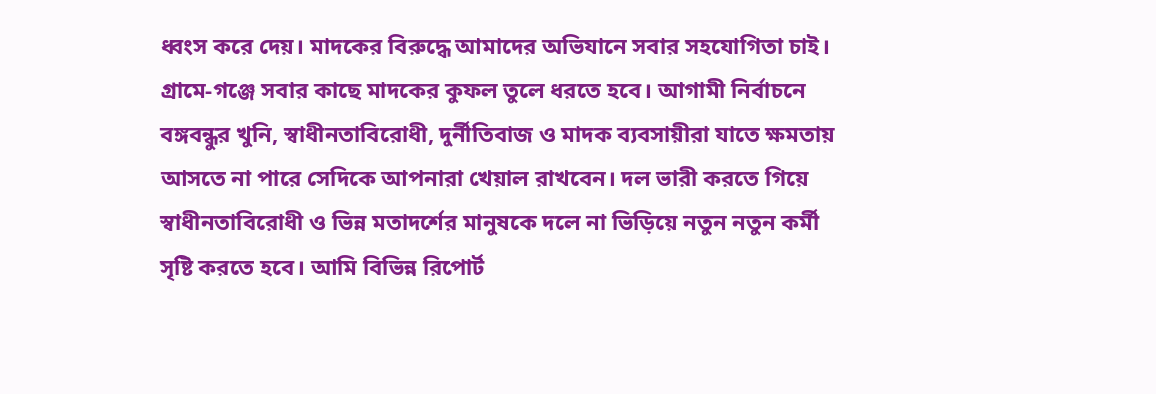ধ্বংস করে দেয়। মাদকের বিরুদ্ধে আমাদের অভিযানে সবার সহযোগিতা চাই। গ্রামে-গঞ্জে সবার কাছে মাদকের কুফল তুলে ধরতে হবে। আগামী নির্বাচনে বঙ্গবন্ধুর খুনি, স্বাধীনতাবিরোধী, দুর্নীতিবাজ ও মাদক ব্যবসায়ীরা যাতে ক্ষমতায় আসতে না পারে সেদিকে আপনারা খেয়াল রাখবেন। দল ভারী করতে গিয়ে স্বাধীনতাবিরোধী ও ভিন্ন মতাদর্শের মানুষকে দলে না ভিড়িয়ে নতুন নতুন কর্মী সৃষ্টি করতে হবে। আমি বিভিন্ন রিপোর্ট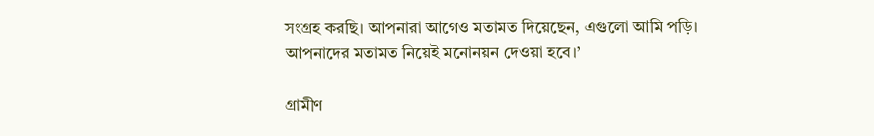সংগ্রহ করছি। আপনারা আগেও মতামত দিয়েছেন, এগুলো আমি পড়ি। আপনাদের মতামত নিয়েই মনোনয়ন দেওয়া হবে।’

গ্রামীণ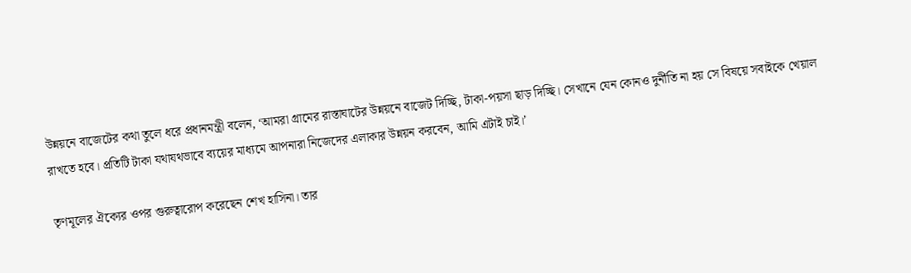উন্নয়নে বাজেটের কথা তুলে ধরে প্রধানমন্ত্রী বলেন, ‘আমরা গ্রামের রাস্তাঘাটের উন্নয়নে বাজেট দিচ্ছি, টাকা-পয়সা ছাড় দিচ্ছি। সেখানে যেন কোনও দুর্নীতি না হয় সে বিষয়ে সবাইকে খেয়াল রাখতে হবে। প্রতিটি টাকা যথাযথভাবে ব্যয়ের মাধ্যমে আপনারা নিজেদের এলাকার উন্নয়ন করবেন, আমি এটাই চাই।’

তৃণমূলের ঐক্যের ওপর গুরুত্বারোপ করেছেন শেখ হাসিনা। তার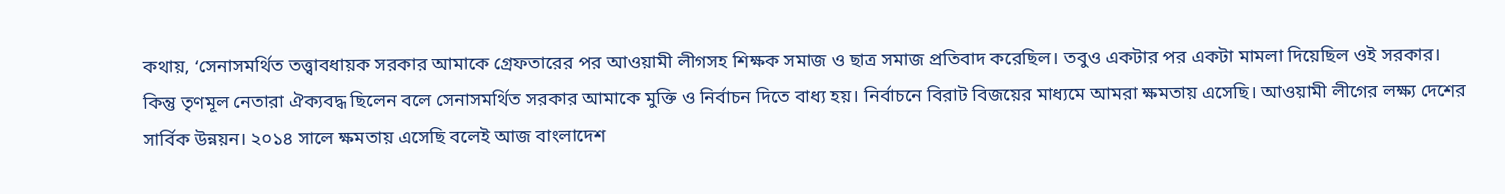কথায়, ‘সেনাসমর্থিত তত্ত্বাবধায়ক সরকার আমাকে গ্রেফতারের পর আওয়ামী লীগসহ শিক্ষক সমাজ ও ছাত্র সমাজ প্রতিবাদ করেছিল। তবুও একটার পর একটা মামলা দিয়েছিল ওই সরকার। কিন্তু তৃণমূল নেতারা ঐক্যবদ্ধ ছিলেন বলে সেনাসমর্থিত সরকার আমাকে মুক্তি ও নির্বাচন দিতে বাধ্য হয়। নির্বাচনে বিরাট বিজয়ের মাধ্যমে আমরা ক্ষমতায় এসেছি। আওয়ামী লীগের লক্ষ্য দেশের সার্বিক উন্নয়ন। ২০১৪ সালে ক্ষমতায় এসেছি বলেই আজ বাংলাদেশ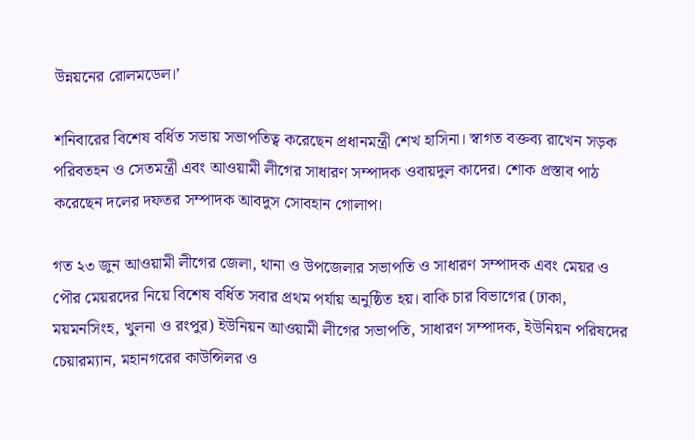উন্নয়নের রোলমডেল।’

শনিবারের বিশেষ বর্ধিত সভায় সভাপতিত্ব করেছেন প্রধানমন্ত্রী শেখ হাসিনা। স্বাগত বক্তব্য রাখেন সড়ক পরিবতহন ও সেতমন্ত্রী এবং আওয়ামী লীগের সাধারণ সম্পাদক ওবায়দুল কাদের। শোক প্রস্তাব পাঠ করেছেন দলের দফতর সম্পাদক আবদুস সোবহান গোলাপ।

গত ২৩ জুন আওয়ামী লীগের জেলা, থানা ও উপজেলার সভাপতি ও সাধারণ সম্পাদক এবং মেয়র ও পৌর মেয়রদের নিয়ে বিশেষ বর্ধিত সবার প্রথম পর্যায় অনুষ্ঠিত হয়। বাকি চার বিভাগের (ঢাকা, ময়মনসিংহ, খুলনা ও রংপুর) ইউনিয়ন আওয়ামী লীগের সভাপতি, সাধারণ সম্পাদক, ইউনিয়ন পরিষদের চেয়ারম্যান, মহানগরের কাউন্সিলর ও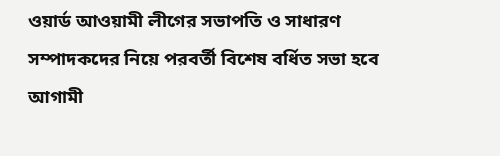ওয়ার্ড আওয়ামী লীগের সভাপতি ও সাধারণ সম্পাদকদের নিয়ে পরবর্তী বিশেষ বর্ধিত সভা হবে আগামী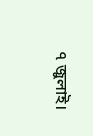৭ জুলাই।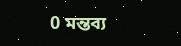0 মন্তব্য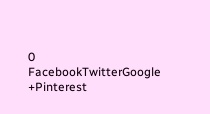0 FacebookTwitterGoogle +Pinterest